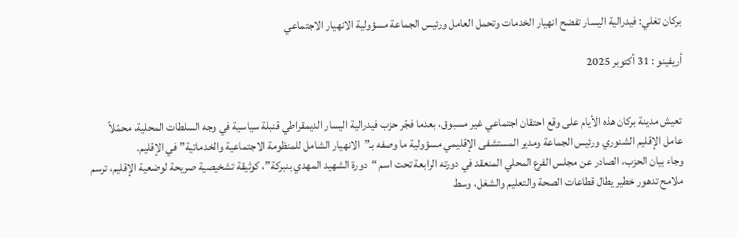بركان تغلي: فيدرالية اليسار تفضح انهيار الخدمات وتحمل العامل ورئيس الجماعة مسؤولية الانهيار الاجتماعي

أريفينو : 31 أكتوبر 2025


تعيش مدينة بركان هذه الأيام على وقع احتقان اجتماعي غير مسبوق، بعدما فجّر حزب فيدرالية اليسار الديمقراطي قنبلة سياسية في وجه السلطات المحلية، محمّلاً عامل الإقليم الشنوري ورئيس الجماعة ومدير المستشفى الإقليمي مسؤولية ما وصفه بـ”الانهيار الشامل للمنظومة الاجتماعية والخدماتية” في الإقليم.
وجاء بيان الحزب، الصادر عن مجلس الفرع المحلي المنعقد في دورته الرابعة تحت اسم “دورة الشهيد المهدي بنبركة”، كوثيقة تشخيصية صريحة لوضعية الإقليم، ترسم ملامح تدهور خطير يطال قطاعات الصحة والتعليم والشغل، وسط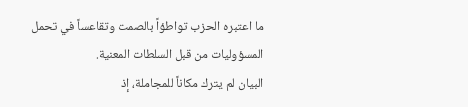ما اعتبره الحزب تواطؤاً بالصمت وتقاعساً في تحمل المسؤوليات من قبل السلطات المعنية.
البيان لم يترك مكاناً للمجاملة، إذ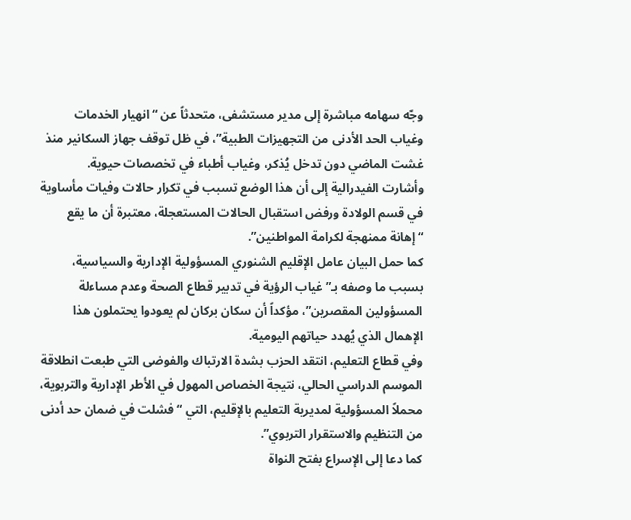وجّه سهامه مباشرة إلى مدير مستشفى، متحدثاً عن “انهيار الخدمات وغياب الحد الأدنى من التجهيزات الطبية”، في ظل توقف جهاز السكانير منذ غشت الماضي دون تدخل يُذكر، وغياب أطباء في تخصصات حيوية.
وأشارت الفيدرالية إلى أن هذا الوضع تسبب في تكرار حالات وفيات مأساوية في قسم الولادة ورفض استقبال الحالات المستعجلة، معتبرة أن ما يقع “إهانة ممنهجة لكرامة المواطنين”.
كما حمل البيان عامل الإقليم الشنوري المسؤولية الإدارية والسياسية، بسبب ما وصفه بـ”غياب الرؤية في تدبير قطاع الصحة وعدم مساءلة المسؤولين المقصرين”، مؤكداً أن سكان بركان لم يعودوا يحتملون هذا الإهمال الذي يُهدد حياتهم اليومية.
وفي قطاع التعليم، انتقد الحزب بشدة الارتباك والفوضى التي طبعت انطلاقة الموسم الدراسي الحالي، نتيجة الخصاص المهول في الأطر الإدارية والتربوية، محملاً المسؤولية لمديرية التعليم بالإقليم، التي “فشلت في ضمان حد أدنى من التنظيم والاستقرار التربوي”.
كما دعا إلى الإسراع بفتح النواة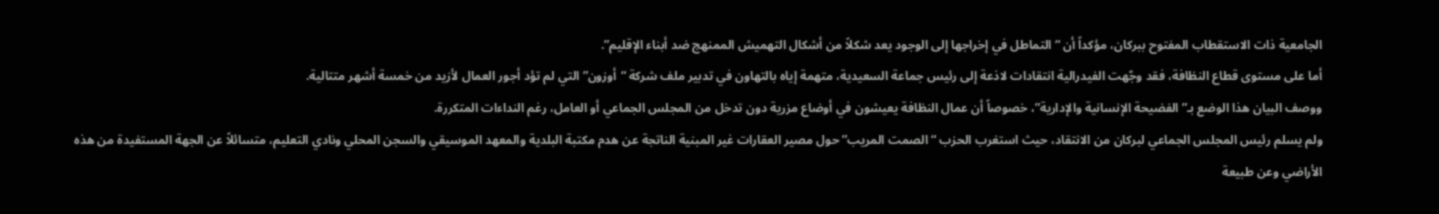الجامعية ذات الاستقطاب المفتوح ببركان، مؤكداً أن “التماطل في إخراجها إلى الوجود يعد شكلاً من أشكال التهميش الممنهج ضد أبناء الإقليم”.
أما على مستوى قطاع النظافة، فقد وجّهت الفيدرالية انتقادات لاذعة إلى رئيس جماعة السعيدية، متهمة إياه بالتهاون في تدبير ملف شركة “أوزون” التي لم تؤد أجور العمال لأزيد من خمسة أشهر متتالية.
ووصف البيان هذا الوضع بـ”الفضيحة الإنسانية والإدارية”، خصوصاً أن عمال النظافة يعيشون في أوضاع مزرية دون تدخل من المجلس الجماعي أو العامل، رغم النداءات المتكررة.
ولم يسلم رئيس المجلس الجماعي لبركان من الانتقاد، حيث استغرب الحزب “الصمت المريب” حول مصير العقارات غير المبنية الناتجة عن هدم مكتبة البلدية والمعهد الموسيقي والسجن المحلي ونادي التعليم، متسائلاً عن الجهة المستفيدة من هذه الأراضي وعن طبيعة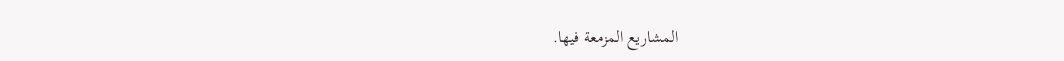المشاريع المزمعة فيها.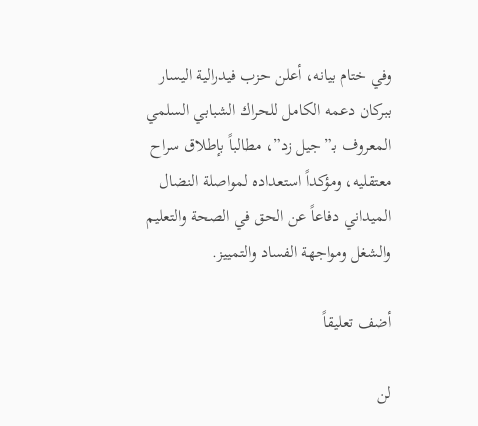وفي ختام بيانه، أعلن حزب فيدرالية اليسار ببركان دعمه الكامل للحراك الشبابي السلمي المعروف بـ”جيل زد”، مطالباً بإطلاق سراح معتقليه، ومؤكداً استعداده لمواصلة النضال الميداني دفاعاً عن الحق في الصحة والتعليم والشغل ومواجهة الفساد والتمييز.

أضف تعليقاً

لن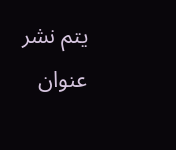يتم نشر عنوان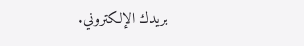بريدك الإلكتروني.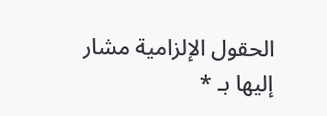الحقول الإلزامية مشار إليها بـ *